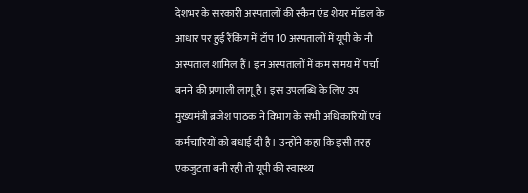देशभर के सरकारी अस्पतालों की स्कैन एंड शेयर मॉडल के आधार पर हुई रैंकिंग में टॉप 10 अस्पतालों में यूपी के नौ अस्पताल शामिल हैं। इन अस्पतालों में कम समय में पर्चा बनने की प्रणाली लागू है। इस उपलब्धि के लिए उप मुख्यमंत्री ब्रजेश पाठक ने विभाग के सभी अधिकारियों एवं कर्मचारियों को बधाई दी है। उन्होंने कहा कि इसी तरह एकजुटता बनी रही तो यूपी की स्वास्थ्य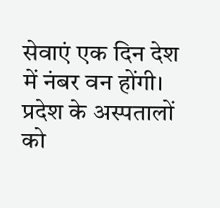सेवाएं एक दिन देश में नंबर वन होंगी।
प्रदेश के अस्पतालों को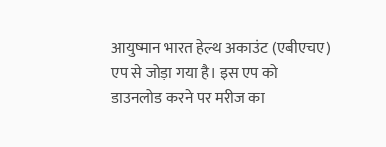आयुष्मान भारत हेल्थ अकाउंट (एबीएचए) एप से जोड़ा गया है। इस एप को डाउनलोड करने पर मरीज का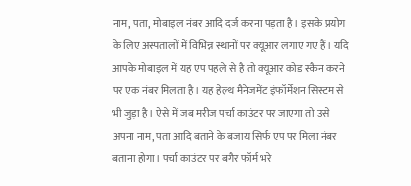नाम, पता, मोबाइल नंबर आदि दर्ज करना पड़ता है। इसके प्रयोग के लिए अस्पतालों में विभिन्न स्थानों पर क्यूआर लगाए गए हैं। यदि आपके मोबाइल में यह एप पहले से है तो क्यूआर कोड स्कैन करने पर एक नंबर मिलता है। यह हेल्थ मैनेजमेंट इंफॉर्मेशन सिस्टम से भी जुड़ा है। ऐसे में जब मरीज पर्चा काउंटर पर जाएगा तो उसे अपना नाम, पता आदि बताने के बजाय सिर्फ एप पर मिला नंबर बताना होगा। पर्चा काउंटर पर बगैर फॉर्म भरे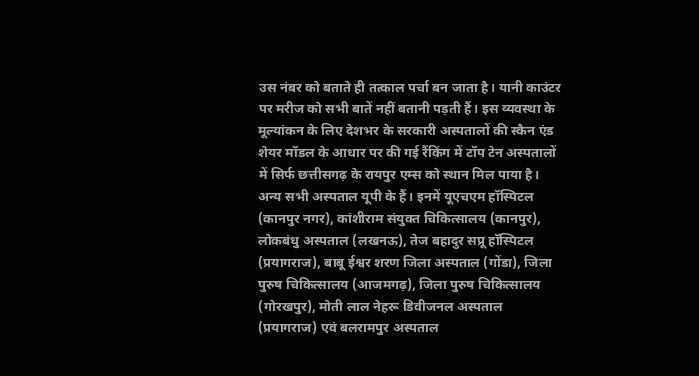उस नंबर को बताते ही तत्काल पर्चा बन जाता है। यानी काउंटर पर मरीज को सभी बातें नहीं बतानी पड़ती हैं। इस व्यवस्था के मूल्यांकन के लिए देशभर के सरकारी अस्पतालों की स्कैन एंड शेयर मॉडल के आधार पर की गई रैंकिंग में टॉप टेन अस्पतालों में सिर्फ छत्तीसगढ़ के रायपुर एम्स को स्थान मिल पाया है। अन्य सभी अस्पताल यूपी के हैं। इनमें यूएचएम हॉस्पिटल (कानपुर नगर), कांशीराम संयुक्त चिकित्सालय (कानपुर), लोकबंधु अस्पताल (लखनऊ), तेज बहादुर सप्रू हॉस्पिटल (प्रयागराज), बाबू ईश्वर शरण जिला अस्पताल (गोंडा), जिला पुरुष चिकित्सालय (आजमगढ़), जिला पुरुष चिकित्सालय (गोरखपुर), मोती लाल नेहरू डिवीजनल अस्पताल (प्रयागराज) एवं बलरामपुर अस्पताल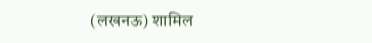(लखनऊ) शामिल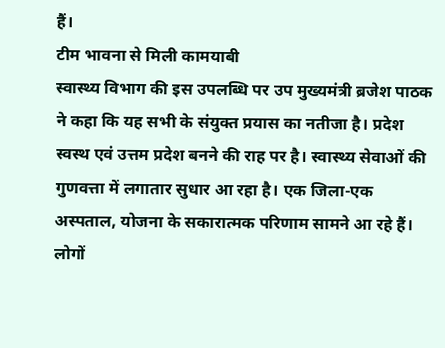हैं।
टीम भावना से मिली कामयाबी
स्वास्थ्य विभाग की इस उपलब्धि पर उप मुख्यमंत्री ब्रजेश पाठक ने कहा कि यह सभी के संयुक्त प्रयास का नतीजा है। प्रदेश स्वस्थ एवं उत्तम प्रदेश बनने की राह पर है। स्वास्थ्य सेवाओं की गुणवत्ता में लगातार सुधार आ रहा है। एक जिला-एक अस्पताल, योजना के सकारात्मक परिणाम सामने आ रहे हैं। लोगों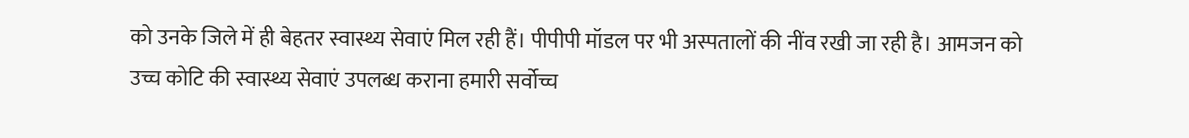को उनके जिले में ही बेहतर स्वास्थ्य सेवाएं मिल रही हैं। पीपीपी मॉडल पर भी अस्पतालों की नींव रखी जा रही है। आमजन को उच्च कोटि की स्वास्थ्य सेवाएं उपलब्ध कराना हमारी सर्वोच्च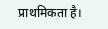प्राथमिकता है।